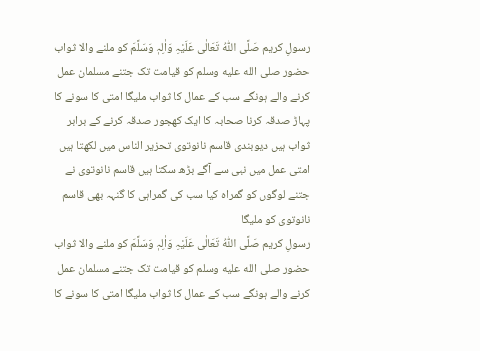رسولِ کریم صَلَّی اللّٰہُ تَعَالٰی عَلَیْہِ وَاٰلِہٖ وَسَلَّمَ کو ملنے والا ثواب حضور صلى الله عليه وسلم کو قیامت تک جتنے مسلمان عمل کرنے والے ہونگے سب کے عمال کا ثواب ملیگا امتی کا سونے کا پہاڑ صدقہ کرنا صحابہ کا ایک کھجور صدقہ کرنے کے برابر ثواب ہیں دیوبندی قاسم نانوتوی تحزیر الناس میں لکھتا ہیں امتی عمل میں نبی سے آگے بڑھ سکتا ہیں قاسم نانوتوی نے جتنے لوگوں کو گمراہ کیا سب کی گمراہی کا گنہہ بھی قاسم نانوتوی کو ملیگا
رسولِ کریم صَلَّی اللّٰہُ تَعَالٰی عَلَیْہِ وَاٰلِہٖ وَسَلَّمَ کو ملنے والا ثواب حضور صلى الله عليه وسلم کو قیامت تک جتنے مسلمان عمل کرنے والے ہونگے سب کے عمال کا ثواب ملیگا امتی کا سونے کا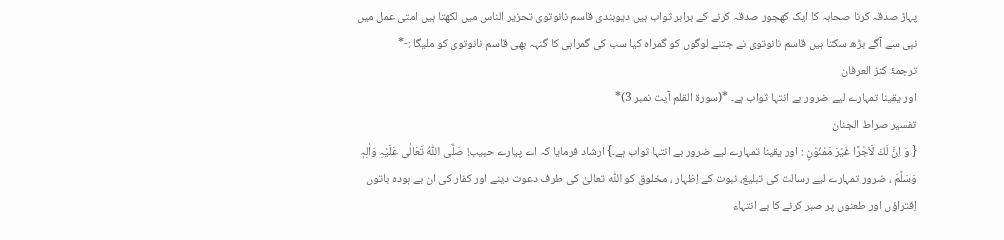پہاڑ صدقہ کرنا صحابہ کا ایک کھجور صدقہ کرنے کے برابر ثواب ہیں دیوبندی قاسم نانوتوی تحزیر الناس میں لکھتا ہیں امتی عمل میں نبی سے آگے بڑھ سکتا ہیں قاسم نانوتوی نے جتنے لوگوں کو گمراہ کیا سب کی گمراہی کا گنہہ بھی قاسم نانوتوی کو ملیگا :-*
ترجمۂ کنز العرفان
اور یقینا تمہارے لیے ضرور بے انتہا ثواب ہے۔ *(سورۃ القلم آیت نمبر 3)*
تفسیر صراط الجنان
{ وَ اِنَّ لَكَ لَاَجْرًا غَیْرَ مَمْنُوْنٍ : اور یقینا تمہارے لیے ضرور بے انتہا ثواب ہے۔} ارشاد فرمایا کہ اے پیارے حبیب! صَلَّی اللّٰہُ تَعَالٰی عَلَیْہِ وَاٰلِہٖ وَسَلَّمَ ، ضرور تمہارے لیے رسالت کی تبلیغ، نبوت کے اِظہار ، مخلوق کو اللّٰہ تعالیٰ کی طرف دعوت دینے اور کفار کی ان بے ہودہ باتوں اِفتراؤں اور طعنوں پر صبر کرنے کا بے انتہاء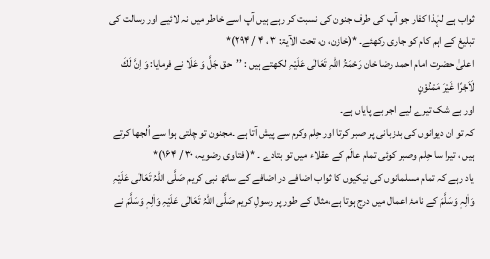ثواب ہے لہٰذا کفار جو آپ کی طرف جنون کی نسبت کر رہے ہیں آپ اسے خاطر میں نہ لائیے اور رسالت کی تبلیغ کے اہم کام کو جاری رکھئے۔ *(خازن، ن، تحت الآیۃ: ۳ ، ۴ / ۲۹۴)*
اعلیٰ حضرت امام احمد رضا خان رَحْمَۃُ اللّٰہِ تَعَالٰی عَلَیْہِ لکھتے ہیں : ’’حق جَلَّ وَ عَلَا نے فرمایا: وَ اِنَّ لَكَ لَاَجْرًا غَیْرَ مَمْنُوْنٍ
اور بے شک تیرے لیے اجر بے پایاں ہے۔
کہ تو ان دیوانوں کی بدزبانی پر صبر کرتا اور حِلم وکرم سے پیش آتا ہے ۔مجنون تو چلتی ہوا سے اُلجھا کرتے ہیں ، تیرا سا حِلم وصبر کوئی تمام عالَم کے عقلاء میں تو بتادے ۔ *( فتاوی رضویہ، ۳۰ / ۱۶۴)*
یاد رہے کہ تمام مسلمانوں کی نیکیوں کا ثواب اضافے در اضافے کے ساتھ نبی کریم صَلَّی اللّٰہُ تَعَالٰی عَلَیْہِ وَاٰلِہٖ وَسَلَّمَ کے نامۂ اعمال میں درج ہوتا ہے،مثال کے طور پر رسولِ کریم صَلَّی اللّٰہُ تَعَالٰی عَلَیْہِ وَاٰلِہٖ وَسَلَّمَ نے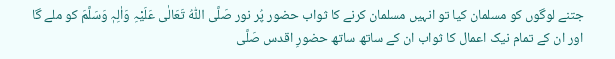جتنے لوگوں کو مسلمان کیا تو انہیں مسلمان کرنے کا ثواب حضور پُر نور صَلَّی اللّٰہُ تَعَالٰی عَلَیْہِ وَاٰلِہٖ وَسَلَّمَ کو ملے گا اور ان کے تمام نیک اعمال کا ثواب ان کے ساتھ ساتھ حضورِ اقدس صَلَّی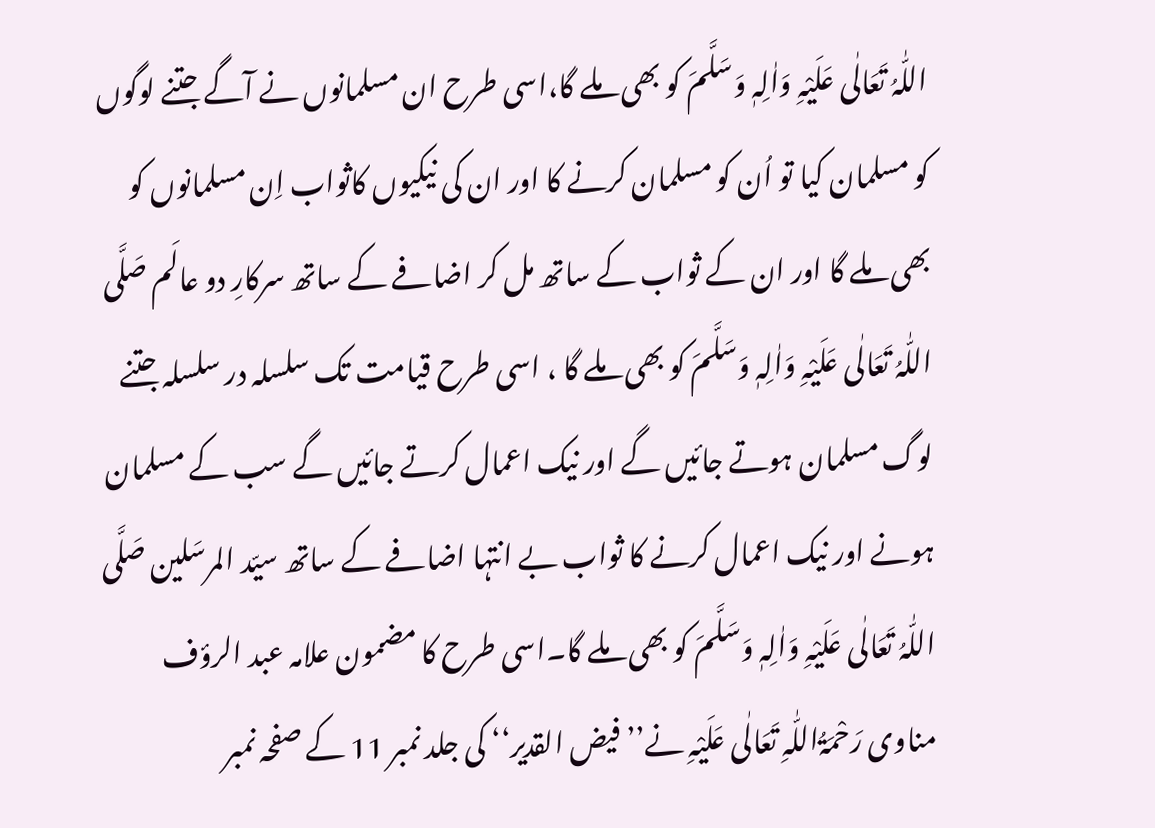اللّٰہُ تَعَالٰی عَلَیْہِ وَاٰلِہٖ وَسَلَّمَ کو بھی ملے گا،اسی طرح ان مسلمانوں نے آگے جتنے لوگوں کو مسلمان کیا تو اُن کو مسلمان کرنے کا اور ان کی نیکیوں کاثواب اِن مسلمانوں کو بھی ملے گا اور ان کے ثواب کے ساتھ مل کر اضافے کے ساتھ سرکارِ دو عالَم صَلَّی اللّٰہُ تَعَالٰی عَلَیْہِ وَاٰلِہٖ وَسَلَّمَ کو بھی ملے گا ، اسی طرح قیامت تک سلسلہ در سلسلہ جتنے لوگ مسلمان ہوتے جائیں گے اور نیک اعمال کرتے جائیں گے سب کے مسلمان ہونے اور نیک اعمال کرنے کا ثواب بے انتہا اضافے کے ساتھ سیّد المرسَلین صَلَّی اللّٰہُ تَعَالٰی عَلَیْہِ وَاٰلِہٖ وَسَلَّمَ کو بھی ملے گا۔اسی طرح کا مضمون علامہ عبد الرؤف مناوی رَحْمَۃُاللّٰہِ تَعَالٰی عَلَیْہِ نے’’ فیض القدیر‘‘ کی جلد نمبر 11 کے صفحہ نمبر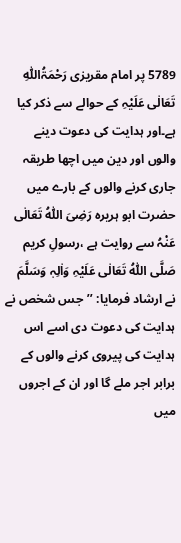5789 پر امام مقریزی رَحْمَۃُاللّٰہِ تَعَالٰی عَلَیْہِ کے حوالے سے ذکر کیا ہے۔اور ہدایت کی دعوت دینے والوں اور دین میں اچھا طریقہ جاری کرنے والوں کے بارے میں حضرت ابو ہریرہ رَضِیَ اللّٰہُ تَعَالٰی عَنْہُ سے روایت ہے ،رسولِ کریم صَلَّی اللّٰہُ تَعَالٰی عَلَیْہِ وَاٰلِہٖ وَسَلَّمَ نے ارشاد فرمایا: ’’جس شخص نے ہدایت کی دعوت دی اسے اس ہدایت کی پیروی کرنے والوں کے برابر اجر ملے گا اور ان کے اجروں میں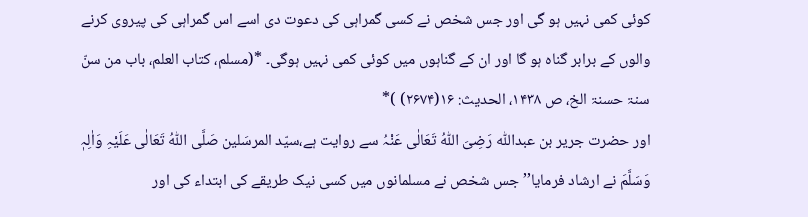کوئی کمی نہیں ہو گی اور جس شخص نے کسی گمراہی کی دعوت دی اسے اس گمراہی کی پیروی کرنے والوں کے برابر گناہ ہو گا اور ان کے گناہوں میں کوئی کمی نہیں ہوگی۔ *(مسلم، کتاب العلم، باب من سنّ سنۃ حسنۃ الخ، ص ۱۴۳۸، الحدیث: ۱۶(۲۶۷۴) )*
اور حضرت جریر بن عبداللّٰہ رَضِیَ اللّٰہُ تَعَالٰی عَنْہُ سے روایت ہے،سیّد المرسَلین صَلَّی اللّٰہُ تَعَالٰی عَلَیْہِ وَاٰلِہٖ وَسَلَّمَ نے ارشاد فرمایا’’ جس شخص نے مسلمانوں میں کسی نیک طریقے کی ابتداء کی اور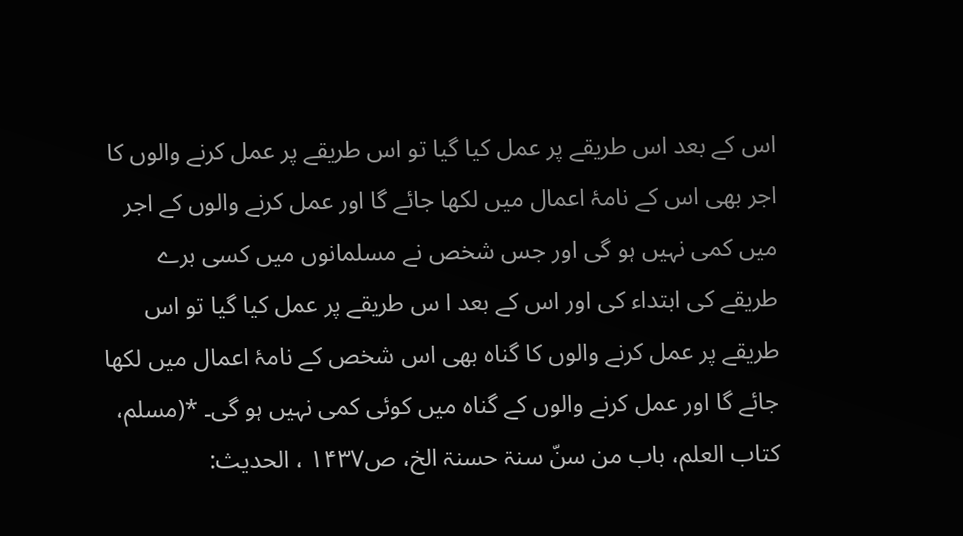اس کے بعد اس طریقے پر عمل کیا گیا تو اس طریقے پر عمل کرنے والوں کا اجر بھی اس کے نامۂ اعمال میں لکھا جائے گا اور عمل کرنے والوں کے اجر میں کمی نہیں ہو گی اور جس شخص نے مسلمانوں میں کسی برے طریقے کی ابتداء کی اور اس کے بعد ا س طریقے پر عمل کیا گیا تو اس طریقے پر عمل کرنے والوں کا گناہ بھی اس شخص کے نامۂ اعمال میں لکھا جائے گا اور عمل کرنے والوں کے گناہ میں کوئی کمی نہیں ہو گی۔ *(مسلم، کتاب العلم، باب من سنّ سنۃ حسنۃ الخ، ص۱۴۳۷ ، الحدیث: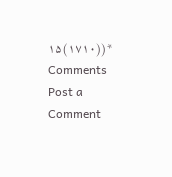۱۵(۱۷۱۰))*
Comments
Post a Comment